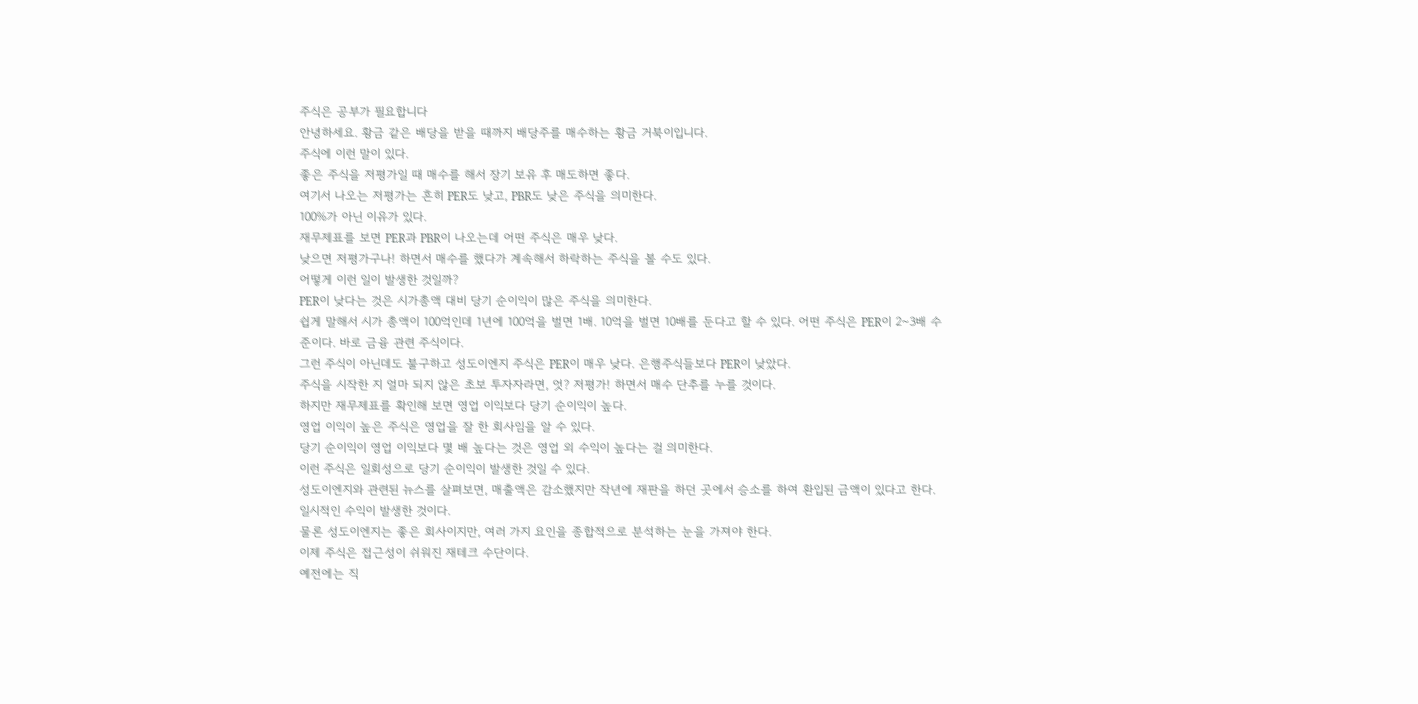주식은 공부가 필요합니다
안녕하세요. 황금 같은 배당을 받을 때까지 배당주를 매수하는 황금 거북이입니다.
주식에 이런 말이 있다.
좋은 주식을 저평가일 때 매수를 해서 장기 보유 후 매도하면 좋다.
여기서 나오는 저평가는 흔히 PER도 낮고, PBR도 낮은 주식을 의미한다.
100%가 아닌 이유가 있다.
재무제표를 보면 PER과 PBR이 나오는데 어떤 주식은 매우 낮다.
낮으면 저평가구나! 하면서 매수를 했다가 계속해서 하락하는 주식을 볼 수도 있다.
어떻게 이런 일이 발생한 것일까?
PER이 낮다는 것은 시가총액 대비 당기 순이익이 많은 주식을 의미한다.
쉽게 말해서 시가 총액이 100억인데 1년에 100억을 벌면 1배. 10억을 벌면 10배를 둔다고 할 수 있다. 어떤 주식은 PER이 2~3배 수준이다. 바로 금융 관련 주식이다.
그런 주식이 아닌데도 불구하고 성도이엔지 주식은 PER이 매우 낮다. 은행주식들보다 PER이 낮았다.
주식을 시작한 지 얼마 되지 않은 초보 투자자라면, 엇? 저평가! 하면서 매수 단추를 누를 것이다.
하지만 재무제표를 확인해 보면 영업 이익보다 당기 순이익이 높다.
영업 이익이 높은 주식은 영업을 잘 한 회사임을 알 수 있다.
당기 순이익이 영업 이익보다 몇 배 높다는 것은 영업 외 수익이 높다는 걸 의미한다.
이런 주식은 일회성으로 당기 순이익이 발생한 것일 수 있다.
성도이엔지와 관련된 뉴스를 살펴보면, 매출액은 감소했지만 작년에 재판을 하던 곳에서 승소를 하여 환입된 금액이 있다고 한다.
일시적인 수익이 발생한 것이다.
물론 성도이엔지는 좋은 회사이지만, 여러 가지 요인을 종합적으로 분석하는 눈을 가져야 한다.
이제 주식은 접근성이 쉬워진 재테크 수단이다.
예전에는 직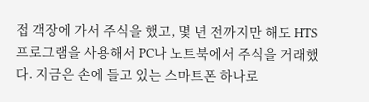접 객장에 가서 주식을 했고, 몇 년 전까지만 해도 HTS 프로그램을 사용해서 PC나 노트북에서 주식을 거래했다. 지금은 손에 들고 있는 스마트폰 하나로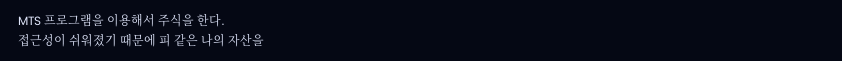MTS 프로그램을 이용해서 주식을 한다.
접근성이 쉬워졌기 때문에 피 같은 나의 자산을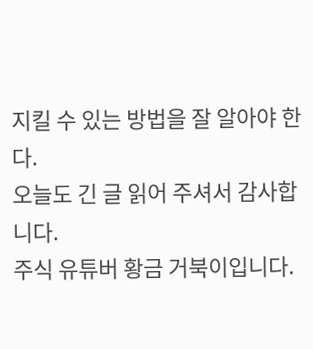지킬 수 있는 방법을 잘 알아야 한다.
오늘도 긴 글 읽어 주셔서 감사합니다.
주식 유튜버 황금 거북이입니다.